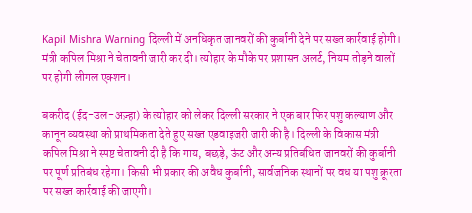Kapil Mishra Warning दिल्ली में अनधिकृत जानवरों की कुर्बानी देने पर सख्त कार्रवाई होगी। मंत्री कपिल मिश्रा ने चेतावनी जारी कर दी। त्योहार के मौके पर प्रशासन अलर्ट, नियम तोड़ने वालों पर होगी लीगल एक्शन।

बकरीद (ईद-उल-अज़्हा) के त्योहार को लेकर दिल्ली सरकार ने एक बार फिर पशु कल्याण और कानून व्यवस्था को प्राथमिकता देते हुए सख्त एडवाइजरी जारी की है। दिल्ली के विकास मंत्री कपिल मिश्रा ने स्पष्ट चेतावनी दी है कि गाय, बछड़े, ऊंट और अन्य प्रतिबंधित जानवरों की कुर्बानी पर पूर्ण प्रतिबंध रहेगा। किसी भी प्रकार की अवैध कुर्बानी, सार्वजनिक स्थानों पर वध या पशु क्रूरता पर सख्त कार्रवाई की जाएगी।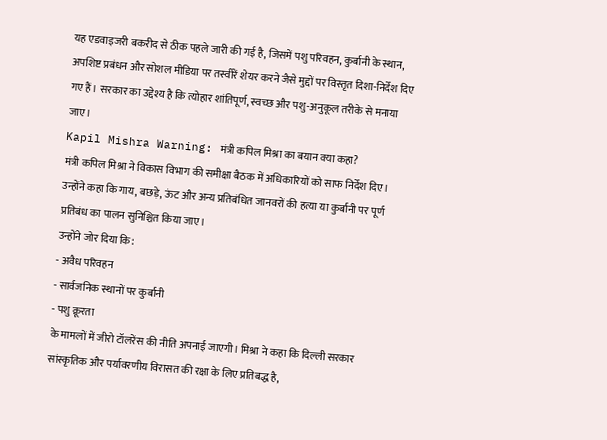यह एडवाइजरी बकरीद से ठीक पहले जारी की गई है, जिसमें पशु परिवहन, कुर्बानी के स्थान, अपशिष्ट प्रबंधन और सोशल मीडिया पर तस्वीरें शेयर करने जैसे मुद्दों पर विस्तृत दिशा-निर्देश दिए गए हैं। सरकार का उद्देश्य है कि त्योहार शांतिपूर्ण, स्वच्छ और पशु-अनुकूल तरीके से मनाया जाए।
Kapil Mishra Warning: मंत्री कपिल मिश्रा का बयान क्या कहा?
मंत्री कपिल मिश्रा ने विकास विभाग की समीक्षा बैठक में अधिकारियों को साफ निर्देश दिए। उन्होंने कहा कि गाय, बछड़े, ऊंट और अन्य प्रतिबंधित जानवरों की हत्या या कुर्बानी पर पूर्ण प्रतिबंध का पालन सुनिश्चित किया जाए।
उन्होंने जोर दिया कि:
- अवैध परिवहन
- सार्वजनिक स्थानों पर कुर्बानी
- पशु क्रूरता
के मामलों में जीरो टॉलरेंस की नीति अपनाई जाएगी। मिश्रा ने कहा कि दिल्ली सरकार सांस्कृतिक और पर्यावरणीय विरासत की रक्षा के लिए प्रतिबद्ध है,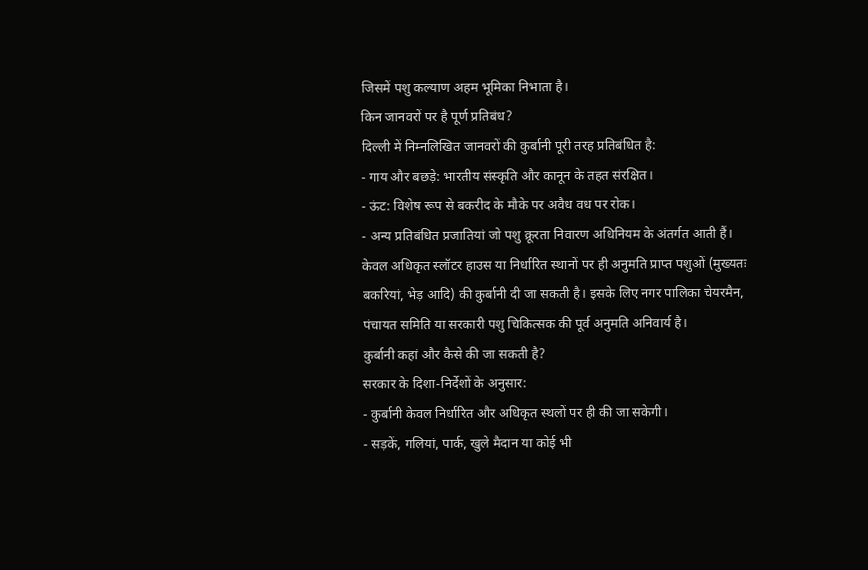जिसमें पशु कल्याण अहम भूमिका निभाता है।
किन जानवरों पर है पूर्ण प्रतिबंध?
दिल्ली में निम्नलिखित जानवरों की कुर्बानी पूरी तरह प्रतिबंधित है:
- गाय और बछड़े: भारतीय संस्कृति और कानून के तहत संरक्षित।
- ऊंट: विशेष रूप से बकरीद के मौके पर अवैध वध पर रोक।
- अन्य प्रतिबंधित प्रजातियां जो पशु क्रूरता निवारण अधिनियम के अंतर्गत आती हैं।
केवल अधिकृत स्लॉटर हाउस या निर्धारित स्थानों पर ही अनुमति प्राप्त पशुओं (मुख्यतः बकरियां, भेड़ आदि) की कुर्बानी दी जा सकती है। इसके लिए नगर पालिका चेयरमैन, पंचायत समिति या सरकारी पशु चिकित्सक की पूर्व अनुमति अनिवार्य है।
कुर्बानी कहां और कैसे की जा सकती है?
सरकार के दिशा-निर्देशों के अनुसार:
- कुर्बानी केवल निर्धारित और अधिकृत स्थलों पर ही की जा सकेगी।
- सड़कें, गलियां, पार्क, खुले मैदान या कोई भी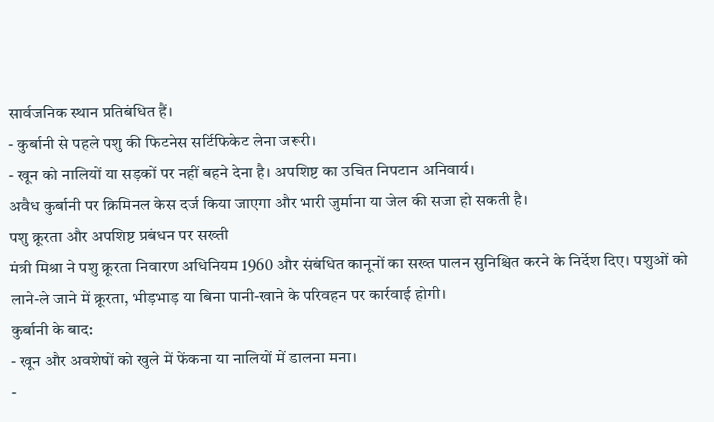सार्वजनिक स्थान प्रतिबंधित हैं।
- कुर्बानी से पहले पशु की फिटनेस सर्टिफिकेट लेना जरूरी।
- खून को नालियों या सड़कों पर नहीं बहने देना है। अपशिष्ट का उचित निपटान अनिवार्य।
अवैध कुर्बानी पर क्रिमिनल केस दर्ज किया जाएगा और भारी जुर्माना या जेल की सजा हो सकती है।
पशु क्रूरता और अपशिष्ट प्रबंधन पर सख्ती
मंत्री मिश्रा ने पशु क्रूरता निवारण अधिनियम 1960 और संबंधित कानूनों का सख्त पालन सुनिश्चित करने के निर्देश दिए। पशुओं को लाने-ले जाने में क्रूरता, भीड़भाड़ या बिना पानी-खाने के परिवहन पर कार्रवाई होगी।
कुर्बानी के बाद:
- खून और अवशेषों को खुले में फेंकना या नालियों में डालना मना।
-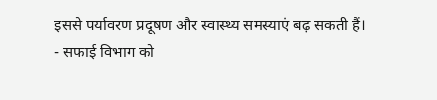इससे पर्यावरण प्रदूषण और स्वास्थ्य समस्याएं बढ़ सकती हैं।
- सफाई विभाग को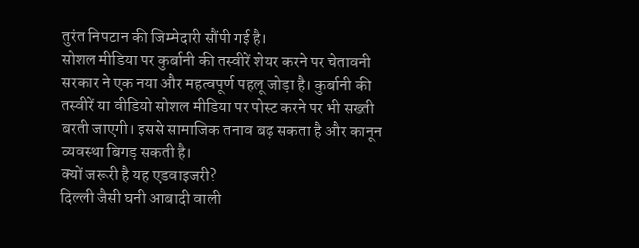तुरंत निपटान की जिम्मेदारी सौंपी गई है।
सोशल मीडिया पर कुर्बानी की तस्वीरें शेयर करने पर चेतावनी
सरकार ने एक नया और महत्वपूर्ण पहलू जोड़ा है। कुर्बानी की तस्वीरें या वीडियो सोशल मीडिया पर पोस्ट करने पर भी सख्ती बरती जाएगी। इससे सामाजिक तनाव बढ़ सकता है और कानून व्यवस्था बिगड़ सकती है।
क्यों जरूरी है यह एडवाइजरी?
दिल्ली जैसी घनी आबादी वाली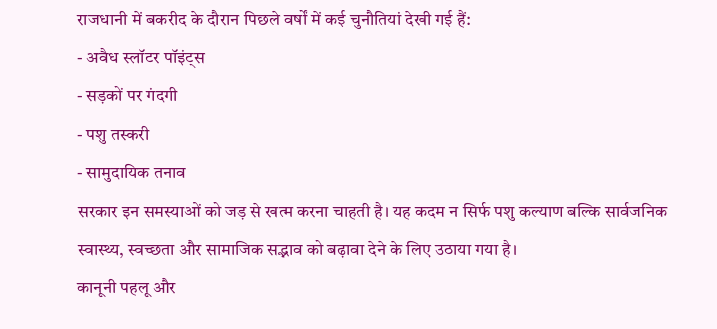राजधानी में बकरीद के दौरान पिछले वर्षों में कई चुनौतियां देखी गई हैं:
- अवैध स्लॉटर पॉइंट्स
- सड़कों पर गंदगी
- पशु तस्करी
- सामुदायिक तनाव
सरकार इन समस्याओं को जड़ से खत्म करना चाहती है। यह कदम न सिर्फ पशु कल्याण बल्कि सार्वजनिक स्वास्थ्य, स्वच्छता और सामाजिक सद्भाव को बढ़ावा देने के लिए उठाया गया है।
कानूनी पहलू और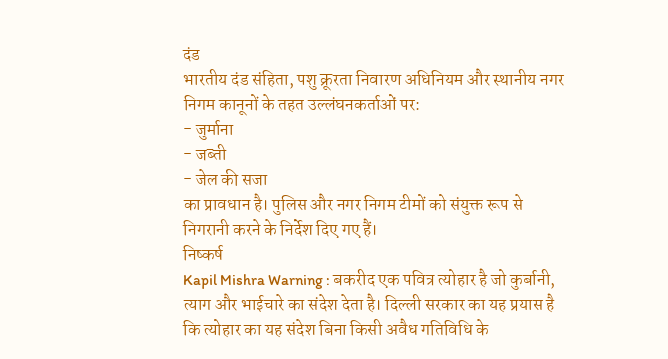दंड
भारतीय दंड संहिता, पशु क्रूरता निवारण अधिनियम और स्थानीय नगर निगम कानूनों के तहत उल्लंघनकर्ताओं पर:
- जुर्माना
- जब्ती
- जेल की सजा
का प्रावधान है। पुलिस और नगर निगम टीमों को संयुक्त रूप से निगरानी करने के निर्देश दिए गए हैं।
निष्कर्ष
Kapil Mishra Warning : बकरीद एक पवित्र त्योहार है जो कुर्बानी, त्याग और भाईचारे का संदेश देता है। दिल्ली सरकार का यह प्रयास है कि त्योहार का यह संदेश बिना किसी अवैध गतिविधि के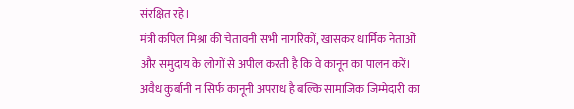संरक्षित रहे।
मंत्री कपिल मिश्रा की चेतावनी सभी नागरिकों, खासकर धार्मिक नेताओं और समुदाय के लोगों से अपील करती है कि वे कानून का पालन करें। अवैध कुर्बानी न सिर्फ कानूनी अपराध है बल्कि सामाजिक जिम्मेदारी का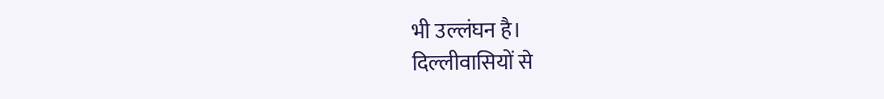भी उल्लंघन है।
दिल्लीवासियों से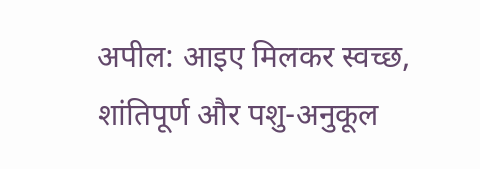अपील: आइए मिलकर स्वच्छ, शांतिपूर्ण और पशु-अनुकूल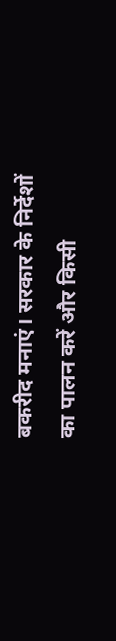बकरीद मनाएं। सरकार के निर्देशों का पालन करें और किसी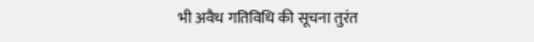भी अवैध गतिविधि की सूचना तुरंत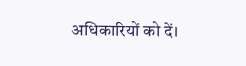अधिकारियों को दें।